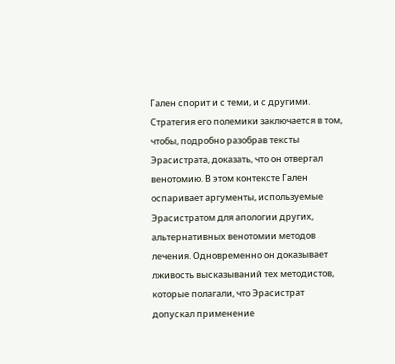Гален спорит и с теми, и с другими. Стратегия его полемики заключается в том, чтобы, подробно разобрав тексты Эрасистрата, доказать, что он отвергал венотомию. В этом контексте Гален оспаривает аргументы, используемые Эрасистратом для апологии других, альтернативных венотомии методов лечения. Одновременно он доказывает лживость высказываний тех методистов, которые полагали, что Эрасистрат допускал применение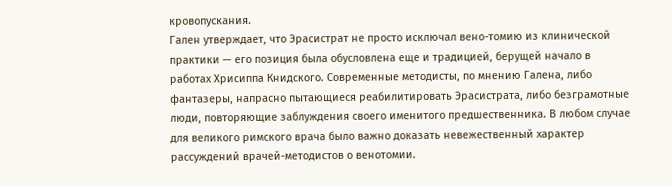кровопускания.
Гален утверждает, что Эрасистрат не просто исключал вено-томию из клинической практики — его позиция была обусловлена еще и традицией, берущей начало в работах Хрисиппа Книдского. Современные методисты, по мнению Галена, либо фантазеры, напрасно пытающиеся реабилитировать Эрасистрата, либо безграмотные люди, повторяющие заблуждения своего именитого предшественника. В любом случае для великого римского врача было важно доказать невежественный характер рассуждений врачей-методистов о венотомии.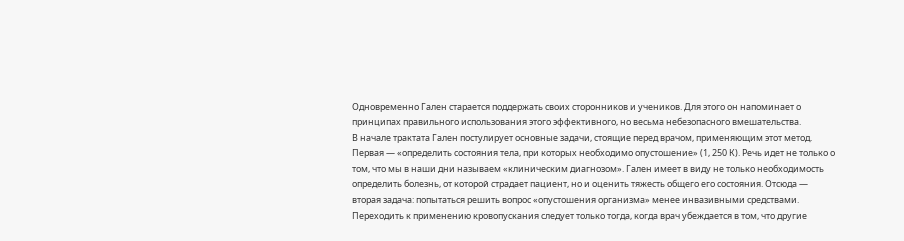Одновременно Гален старается поддержать своих сторонников и учеников. Для этого он напоминает о принципах правильного использования этого эффективного, но весьма небезопасного вмешательства.
В начале трактата Гален постулирует основные задачи, стоящие перед врачом, применяющим этот метод. Первая — «определить состояния тела, при которых необходимо опустошение» (1, 250 К). Речь идет не только о том, что мы в наши дни называем «клиническим диагнозом». Гален имеет в виду не только необходимость определить болезнь, от которой страдает пациент, но и оценить тяжесть общего его состояния. Отсюда — вторая задача: попытаться решить вопрос «опустошения организма» менее инвазивными средствами. Переходить к применению кровопускания следует только тогда, когда врач убеждается в том, что другие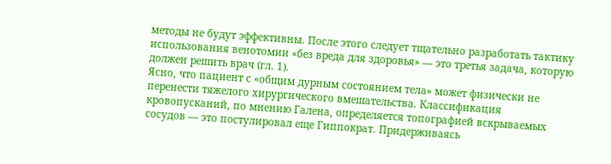методы не будут эффективны. После этого следует тщательно разработать тактику использования венотомии «без вреда для здоровья» — это третья задача, которую должен решить врач (гл. 1).
Ясно, что пациент с «общим дурным состоянием тела» может физически не перенести тяжелого хирургического вмешательства. Классификация кровопусканий, по мнению Галена, определяется топографией вскрываемых сосудов — это постулировал еще Гиппократ. Придерживаясь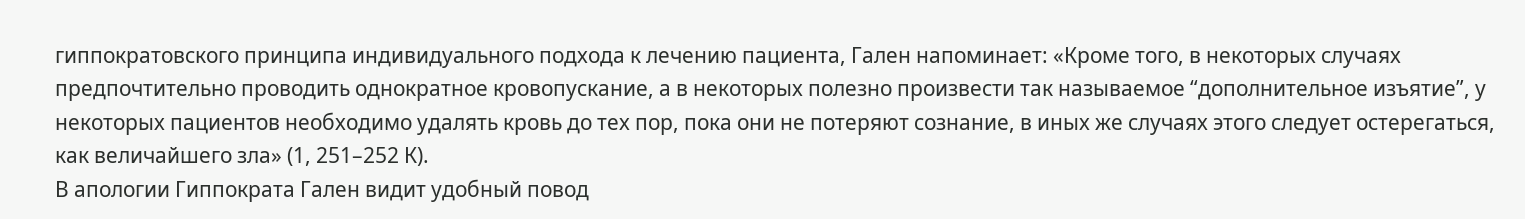гиппократовского принципа индивидуального подхода к лечению пациента, Гален напоминает: «Кроме того, в некоторых случаях предпочтительно проводить однократное кровопускание, а в некоторых полезно произвести так называемое “дополнительное изъятие”, у некоторых пациентов необходимо удалять кровь до тех пор, пока они не потеряют сознание, в иных же случаях этого следует остерегаться, как величайшего зла» (1, 251–252 К).
В апологии Гиппократа Гален видит удобный повод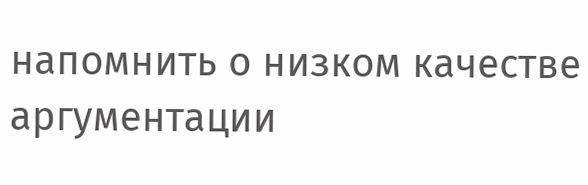напомнить о низком качестве аргументации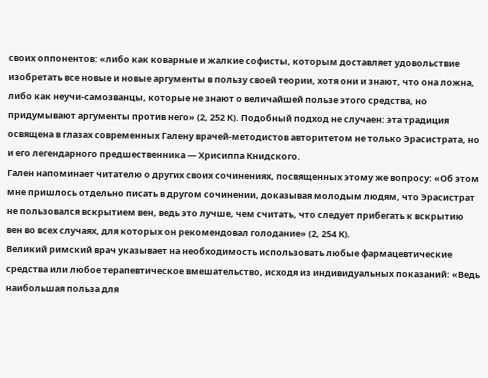своих оппонентов: «либо как коварные и жалкие софисты, которым доставляет удовольствие изобретать все новые и новые аргументы в пользу своей теории, хотя они и знают, что она ложна, либо как неучи-самозванцы, которые не знают о величайшей пользе этого средства, но придумывают аргументы против него» (2, 252 К). Подобный подход не случаен: эта традиция освящена в глазах современных Галену врачей-методистов авторитетом не только Эрасистрата, но и его легендарного предшественника — Хрисиппа Книдского.
Гален напоминает читателю о других своих сочинениях, посвященных этому же вопросу: «Об этом мне пришлось отдельно писать в другом сочинении, доказывая молодым людям, что Эрасистрат не пользовался вскрытием вен, ведь это лучше, чем считать, что следует прибегать к вскрытию вен во всех случаях, для которых он рекомендовал голодание» (2, 254 К).
Великий римский врач указывает на необходимость использовать любые фармацевтические средства или любое терапевтическое вмешательство, исходя из индивидуальных показаний: «Ведь наибольшая польза для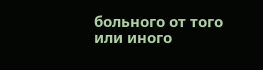больного от того или иного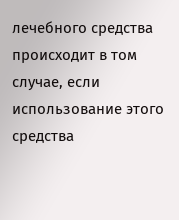лечебного средства происходит в том случае, если использование этого средства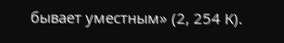бывает уместным» (2, 254 К).